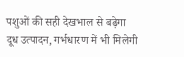पशुओं की सही देखभाल से बढ़ेगा दूध उत्पादन, गर्भधारण में भी मिलेगी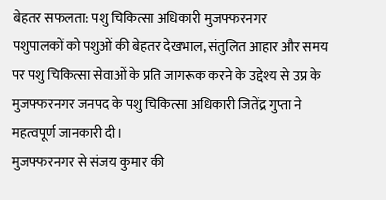बेहतर सफलता: पशु चिकित्सा अधिकारी मुजफ्फरनगर
पशुपालकों को पशुओं की बेहतर देखभाल, संतुलित आहार और समय पर पशु चिकित्सा सेवाओं के प्रति जागरूक करने के उद्देश्य से उप्र के मुजफ्फरनगर जनपद के पशु चिकित्सा अधिकारी जितेंद्र गुप्ता ने महत्वपूर्ण जानकारी दी।
मुजफ्फरनगर से संजय कुमार की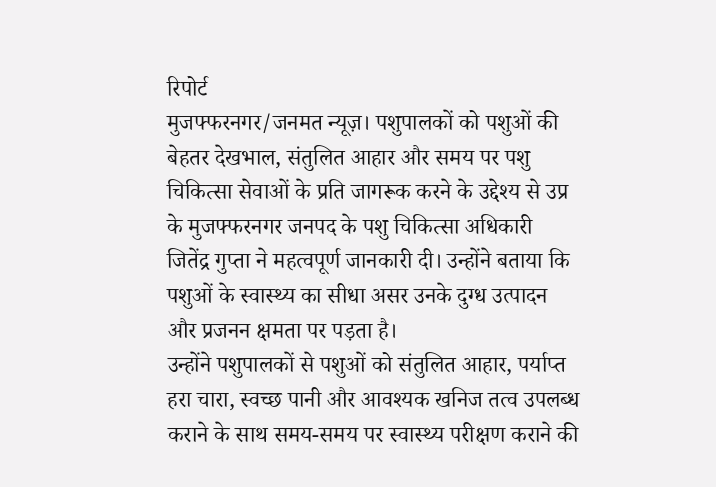रिपोर्ट
मुजफ्फरनगर/जनमत न्यूज़। पशुपालकों को पशुओं की बेहतर देखभाल, संतुलित आहार और समय पर पशु चिकित्सा सेवाओं के प्रति जागरूक करने के उद्देश्य से उप्र के मुजफ्फरनगर जनपद के पशु चिकित्सा अधिकारी जितेंद्र गुप्ता ने महत्वपूर्ण जानकारी दी। उन्होंने बताया कि पशुओं के स्वास्थ्य का सीधा असर उनके दुग्ध उत्पादन और प्रजनन क्षमता पर पड़ता है।
उन्होंने पशुपालकों से पशुओं को संतुलित आहार, पर्याप्त हरा चारा, स्वच्छ पानी और आवश्यक खनिज तत्व उपलब्ध कराने के साथ समय-समय पर स्वास्थ्य परीक्षण कराने की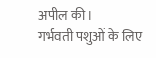अपील की।
गर्भवती पशुओं के लिए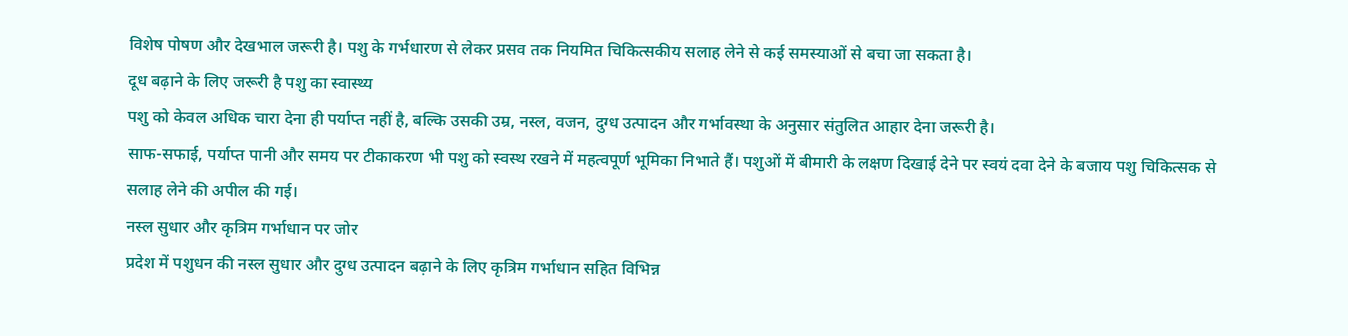विशेष पोषण और देखभाल जरूरी है। पशु के गर्भधारण से लेकर प्रसव तक नियमित चिकित्सकीय सलाह लेने से कई समस्याओं से बचा जा सकता है।
दूध बढ़ाने के लिए जरूरी है पशु का स्वास्थ्य
पशु को केवल अधिक चारा देना ही पर्याप्त नहीं है, बल्कि उसकी उम्र, नस्ल, वजन, दुग्ध उत्पादन और गर्भावस्था के अनुसार संतुलित आहार देना जरूरी है।
साफ-सफाई, पर्याप्त पानी और समय पर टीकाकरण भी पशु को स्वस्थ रखने में महत्वपूर्ण भूमिका निभाते हैं। पशुओं में बीमारी के लक्षण दिखाई देने पर स्वयं दवा देने के बजाय पशु चिकित्सक से सलाह लेने की अपील की गई।
नस्ल सुधार और कृत्रिम गर्भाधान पर जोर
प्रदेश में पशुधन की नस्ल सुधार और दुग्ध उत्पादन बढ़ाने के लिए कृत्रिम गर्भाधान सहित विभिन्न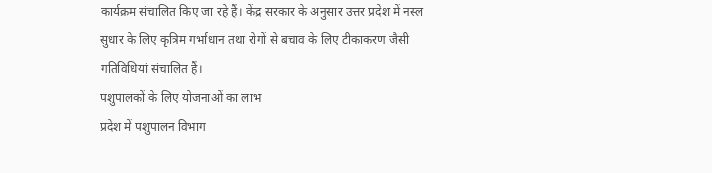कार्यक्रम संचालित किए जा रहे हैं। केंद्र सरकार के अनुसार उत्तर प्रदेश में नस्ल सुधार के लिए कृत्रिम गर्भाधान तथा रोगों से बचाव के लिए टीकाकरण जैसी गतिविधियां संचालित हैं।
पशुपालकों के लिए योजनाओं का लाभ
प्रदेश में पशुपालन विभाग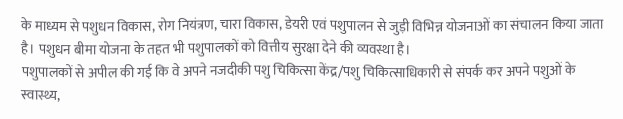के माध्यम से पशुधन विकास, रोग नियंत्रण, चारा विकास, डेयरी एवं पशुपालन से जुड़ी विभिन्न योजनाओं का संचालन किया जाता है। पशुधन बीमा योजना के तहत भी पशुपालकों को वित्तीय सुरक्षा देने की व्यवस्था है।
पशुपालकों से अपील की गई कि वे अपने नजदीकी पशु चिकित्सा केंद्र/पशु चिकित्साधिकारी से संपर्क कर अपने पशुओं के स्वास्थ्य,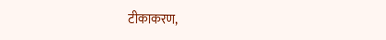टीकाकरण,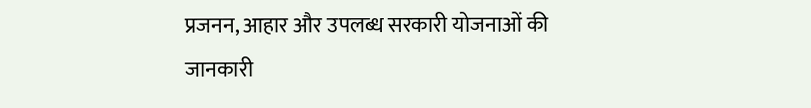प्रजनन, आहार और उपलब्ध सरकारी योजनाओं की जानकारी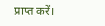प्राप्त करें।